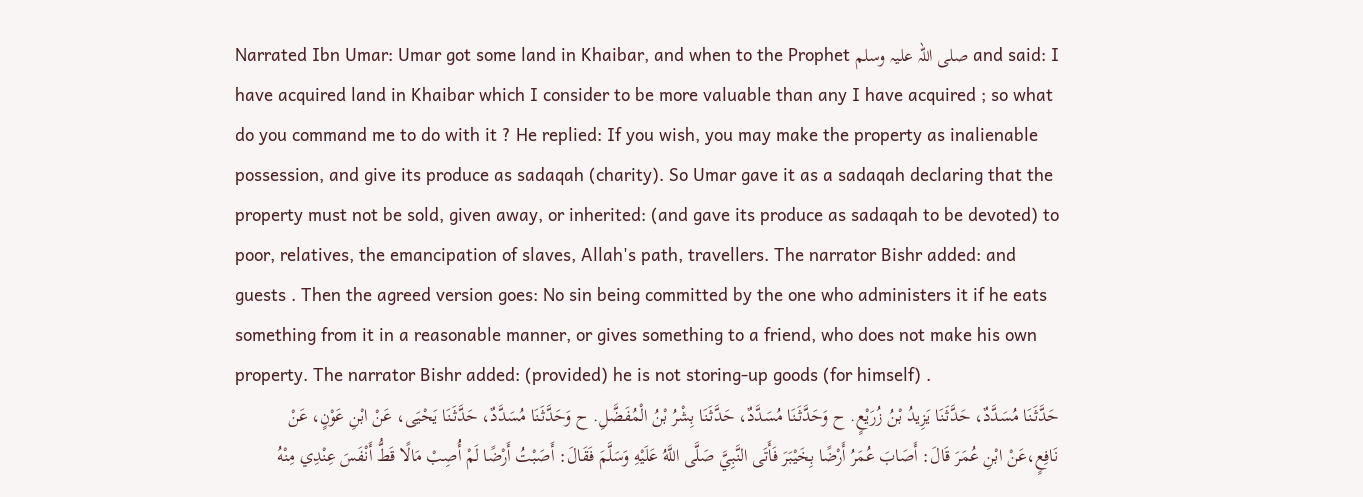Narrated Ibn Umar: Umar got some land in Khaibar, and when to the Prophet صلی اللہ علیہ وسلم and said: I have acquired land in Khaibar which I consider to be more valuable than any I have acquired ; so what do you command me to do with it ? He replied: If you wish, you may make the property as inalienable possession, and give its produce as sadaqah (charity). So Umar gave it as a sadaqah declaring that the property must not be sold, given away, or inherited: (and gave its produce as sadaqah to be devoted) to poor, relatives, the emancipation of slaves, Allah's path, travellers. The narrator Bishr added: and guests . Then the agreed version goes: No sin being committed by the one who administers it if he eats something from it in a reasonable manner, or gives something to a friend, who does not make his own property. The narrator Bishr added: (provided) he is not storing-up goods (for himself) .
حَدَّثَنَا مُسَدَّدٌ، حَدَّثَنَا يَزِيدُ بْنُ زُرَيْعٍ. ح وَحَدَّثَنَا مُسَدَّدٌ، حَدَّثَنَا بِشْرُ بْنُ الْمُفَضَّلِ. ح وَحَدَّثَنَا مُسَدَّدٌ، حَدَّثَنَا يَحْيَى، عَنْ ابْنِ عَوْنٍ، عَنْ نَافِعٍ،عَنْ ابْنِ عُمَرَ قَالَ: أَصَابَ عُمَرُ أَرْضًا بِخَيْبَرَ فَأَتَى النَّبِيَّ صَلَّى اللَّهُ عَلَيْهِ وَسَلَّمَ فَقَالَ: أَصَبْتُ أَرْضًا لَمْ أُصِبْ مَالًا قَطُّ أَنْفَسَ عِنْدِي مِنْهُ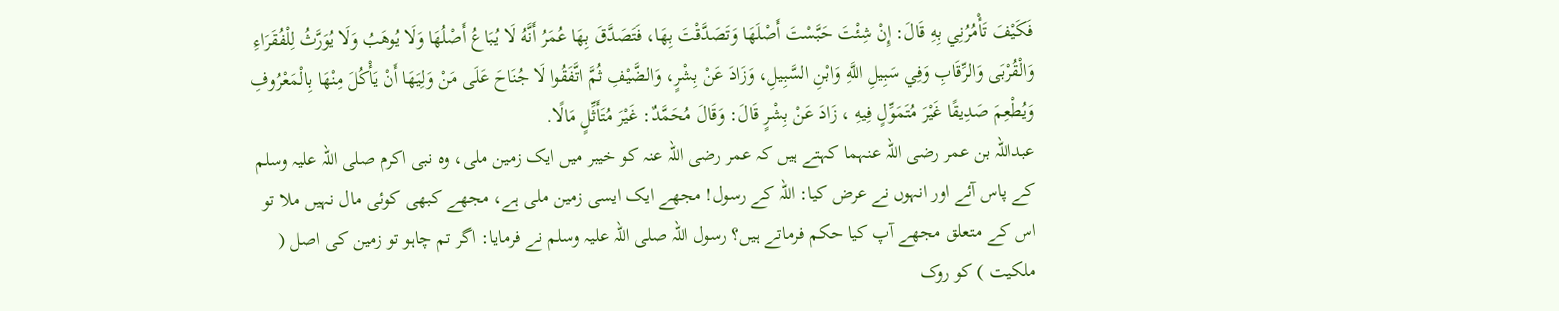فَكَيْفَ تَأْمُرُنِي بِهِ قَالَ: إِنْ شِئْتَ حَبَّسْتَ أَصْلَهَا وَتَصَدَّقْتَ بِهَا، فَتَصَدَّقَ بِهَا عُمَرُ أَنَّهُ لَا يُبَاعُ أَصْلُهَا وَلَا يُوهَبُ وَلَا يُوَرَّثُ لِلْفُقَرَاءِ وَالْقُرْبَى وَالرِّقَابِ وَفِي سَبِيلِ اللَّهِ وَابْنِ السَّبِيلِ، وَزَادَ عَنْ بِشْرٍ، وَالضَّيْفِ ثُمَّ اتَّفَقُوا لَا جُنَاحَ عَلَى مَنْ وَلِيَهَا أَنْ يَأْكُلَ مِنْهَا بِالْمَعْرُوفِ وَيُطْعِمَ صَدِيقًا غَيْرَ مُتَمَوِّلٍ فِيهِ ، زَادَ عَنْ بِشْرٍ قَالَ: وَقَالَ مُحَمَّدٌ: غَيْرَ مُتَأَثِّلٍ مَالًا.
عبداللہ بن عمر رضی اللہ عنہما کہتے ہیں کہ عمر رضی اللہ عنہ کو خیبر میں ایک زمین ملی، وہ نبی اکرم صلی اللہ علیہ وسلم کے پاس آئے اور انہوں نے عرض کیا: اللہ کے رسول! مجھے ایک ایسی زمین ملی ہے، مجھے کبھی کوئی مال نہیں ملا تو اس کے متعلق مجھے آپ کیا حکم فرماتے ہیں؟ رسول اللہ صلی اللہ علیہ وسلم نے فرمایا: اگر تم چاہو تو زمین کی اصل ( ملکیت ) کو روک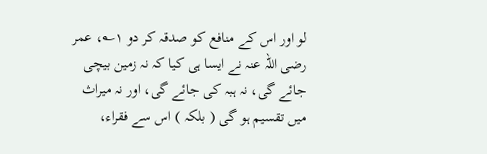لو اور اس کے منافع کو صدقہ کر دو ۱؎، عمر رضی اللہ عنہ نے ایسا ہی کیا کہ نہ زمین بیچی جائے گی، نہ ہبہ کی جائے گی، اور نہ میراث میں تقسیم ہو گی ( بلکہ ) اس سے فقراء،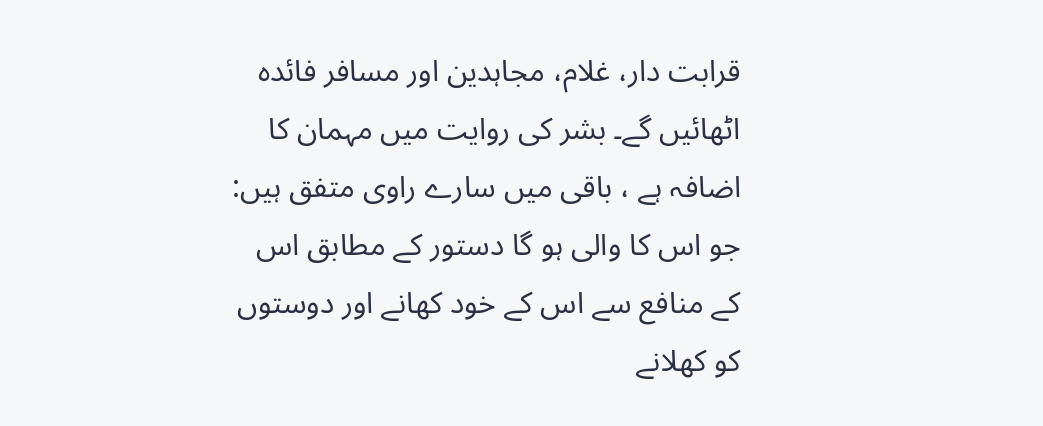قرابت دار، غلام، مجاہدین اور مسافر فائدہ اٹھائیں گے۔ بشر کی روایت میں مہمان کا اضافہ ہے ، باقی میں سارے راوی متفق ہیں: جو اس کا والی ہو گا دستور کے مطابق اس کے منافع سے اس کے خود کھانے اور دوستوں کو کھلانے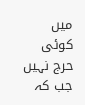میں کوئی حرج نہیں جب کہ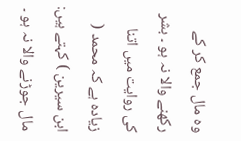وہ مال جمع کر کے رکھنے والا نہ ہو ۔ بشر کی روایت میں اتنا زیادہ ہے کہ محمد ( ابن سیرین ) کہتے ہیں: مال جوڑنے والا نہ ہو ۔